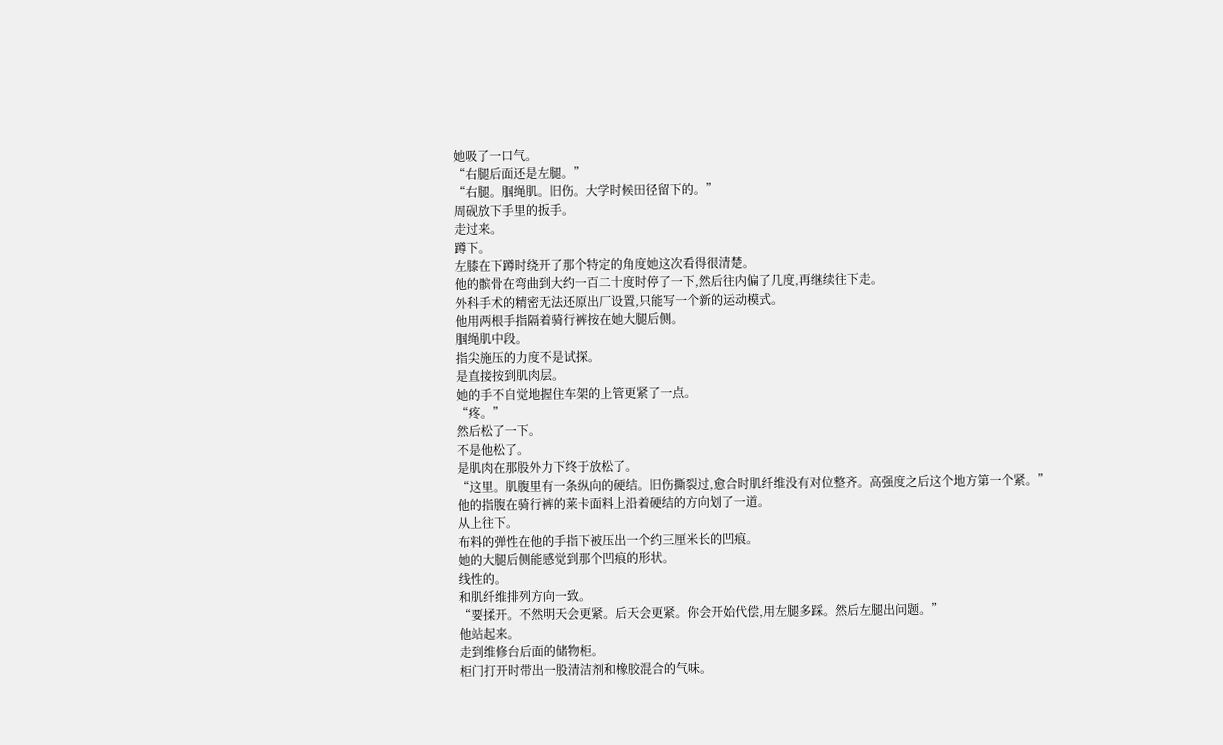她吸了一口气。
“右腿后面还是左腿。”
“右腿。腘绳肌。旧伤。大学时候田径留下的。”
周砚放下手里的扳手。
走过来。
蹲下。
左膝在下蹲时绕开了那个特定的角度她这次看得很清楚。
他的髌骨在弯曲到大约一百二十度时停了一下,然后往内偏了几度,再继续往下走。
外科手术的精密无法还原出厂设置,只能写一个新的运动模式。
他用两根手指隔着骑行裤按在她大腿后侧。
腘绳肌中段。
指尖施压的力度不是试探。
是直接按到肌肉层。
她的手不自觉地握住车架的上管更紧了一点。
“疼。”
然后松了一下。
不是他松了。
是肌肉在那股外力下终于放松了。
“这里。肌腹里有一条纵向的硬结。旧伤撕裂过,愈合时肌纤维没有对位整齐。高强度之后这个地方第一个紧。”
他的指腹在骑行裤的莱卡面料上沿着硬结的方向划了一道。
从上往下。
布料的弹性在他的手指下被压出一个约三厘米长的凹痕。
她的大腿后侧能感觉到那个凹痕的形状。
线性的。
和肌纤维排列方向一致。
“要揉开。不然明天会更紧。后天会更紧。你会开始代偿,用左腿多踩。然后左腿出问题。”
他站起来。
走到维修台后面的储物柜。
柜门打开时带出一股清洁剂和橡胶混合的气味。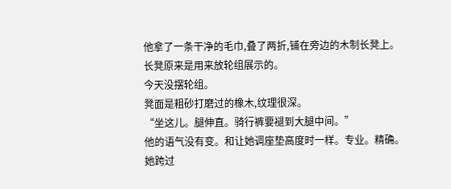他拿了一条干净的毛巾,叠了两折,铺在旁边的木制长凳上。
长凳原来是用来放轮组展示的。
今天没摆轮组。
凳面是粗砂打磨过的橡木,纹理很深。
“坐这儿。腿伸直。骑行裤要褪到大腿中间。”
他的语气没有变。和让她调座垫高度时一样。专业。精确。
她跨过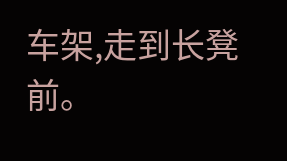车架,走到长凳前。